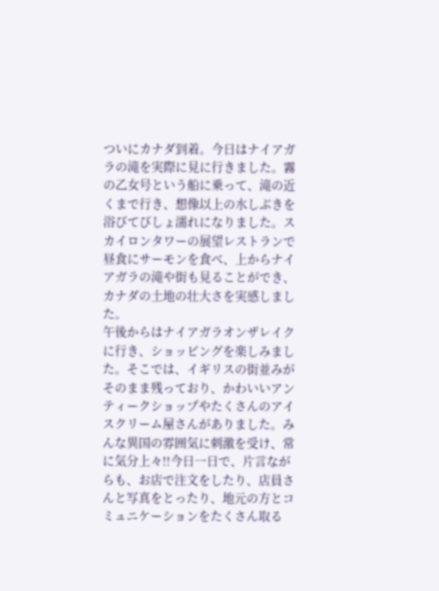ついにカナダ到着。今日はナイアガラの滝を実際に見に行きました。霧の乙女号という船に乗って、滝の近くまで行き、想像以上の水しぶきを浴びてびしょ濡れになりました。スカイロンタワーの展望レストランで昼食にサーモンを食べ、上からナイアガラの滝や街も見ることができ、カナダの土地の壮大さを実感しました。
午後からはナイアガラオンザレイクに行き、ショッピングを楽しみました。そこでは、イギリスの街並みがそのまま残っており、かわいいアンティークショップやたくさんのアイスクリーム屋さんがありました。みんな異国の雰囲気に刺激を受け、常に気分上々!!今日一日で、片言ながらも、お店で注文をしたり、店員さんと写真をとったり、地元の方とコミュニケーションをたくさん取る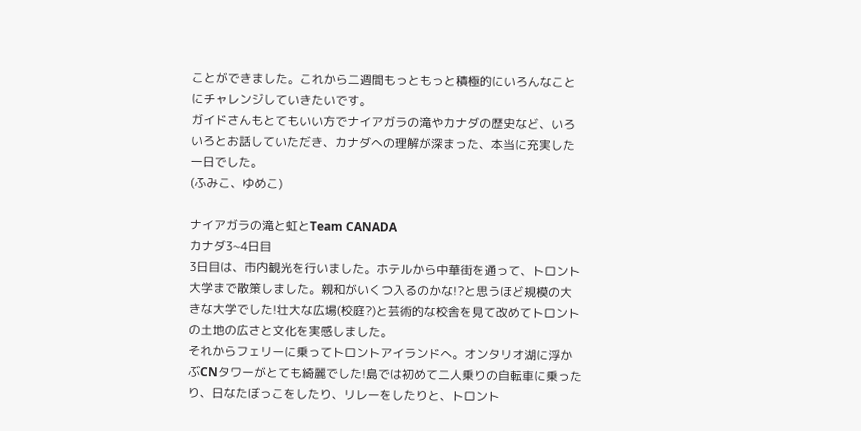ことができました。これから二週間もっともっと積極的にいろんなことにチャレンジしていきたいです。
ガイドさんもとてもいい方でナイアガラの滝やカナダの歴史など、いろいろとお話していただき、カナダへの理解が深まった、本当に充実した一日でした。
(ふみこ、ゆめこ)

ナイアガラの滝と虹とTeam CANADA
カナダ3~4日目
3日目は、市内観光を行いました。ホテルから中華街を通って、トロント大学まで散策しました。親和がいくつ入るのかな!?と思うほど規模の大きな大学でした!壮大な広場(校庭?)と芸術的な校舎を見て改めてトロントの土地の広さと文化を実感しました。
それからフェリーに乗ってトロントアイランドへ。オンタリオ湖に浮かぶCNタワーがとても綺麗でした!島では初めて二人乗りの自転車に乗ったり、日なたぼっこをしたり、リレーをしたりと、トロント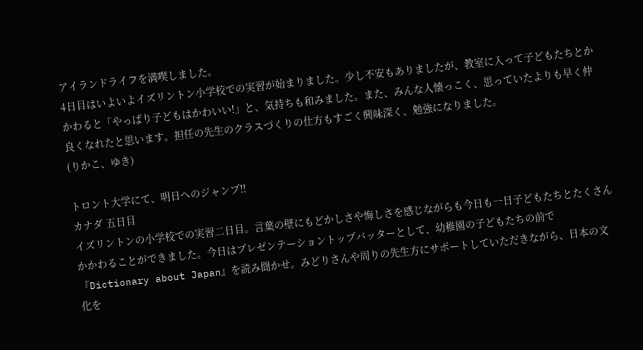アイランドライフを満喫しました。
4日目はいよいよイズリントン小学校での実習が始まりました。少し不安もありましたが、教室に入って子どもたちとかかわると「やっぱり子どもはかわいい!」と、気持ちも和みました。また、みんな人懐っこく、思っていたよりも早く仲良くなれたと思います。担任の先生のクラスづくりの仕方もすごく興味深く、勉強になりました。
(りかこ、ゆき)

トロント大学にて、明日へのジャンプ!!
カナダ 五日目
イズリントンの小学校での実習二日目。言葉の壁にもどかしさや悔しさを感じながらも今日も一日子どもたちとたくさんかかわることができました。今日はプレゼンテーショントップバッターとして、幼稚園の子どもたちの前で『Dictionary about Japan』を読み聞かせ。みどりさんや周りの先生方にサポートしていただきながら、日本の文化を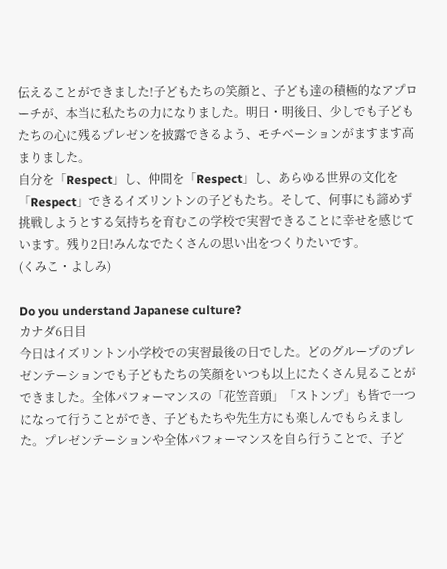伝えることができました!子どもたちの笑顔と、子ども達の積極的なアプローチが、本当に私たちの力になりました。明日・明後日、少しでも子どもたちの心に残るプレゼンを披露できるよう、モチベーションがますます高まりました。
自分を「Respect」し、仲間を「Respect」し、あらゆる世界の文化を「Respect」できるイズリントンの子どもたち。そして、何事にも諦めず挑戦しようとする気持ちを育むこの学校で実習できることに幸せを感じています。残り2日!みんなでたくさんの思い出をつくりたいです。
(くみこ・よしみ)

Do you understand Japanese culture?
カナダ6日目
今日はイズリントン小学校での実習最後の日でした。どのグループのプレゼンテーションでも子どもたちの笑顔をいつも以上にたくさん見ることができました。全体パフォーマンスの「花笠音頭」「ストンプ」も皆で一つになって行うことができ、子どもたちや先生方にも楽しんでもらえました。プレゼンテーションや全体パフォーマンスを自ら行うことで、子ど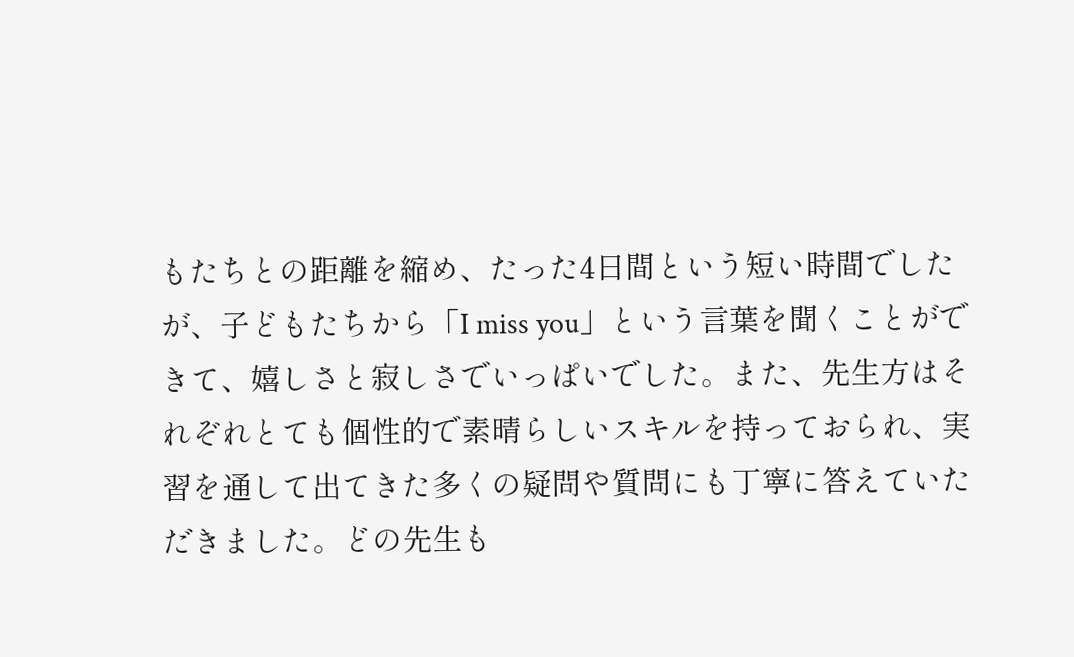もたちとの距離を縮め、たった4日間という短い時間でしたが、子どもたちから「I miss you」という言葉を聞くことができて、嬉しさと寂しさでいっぱいでした。また、先生方はそれぞれとても個性的で素晴らしいスキルを持っておられ、実習を通して出てきた多くの疑問や質問にも丁寧に答えていただきました。どの先生も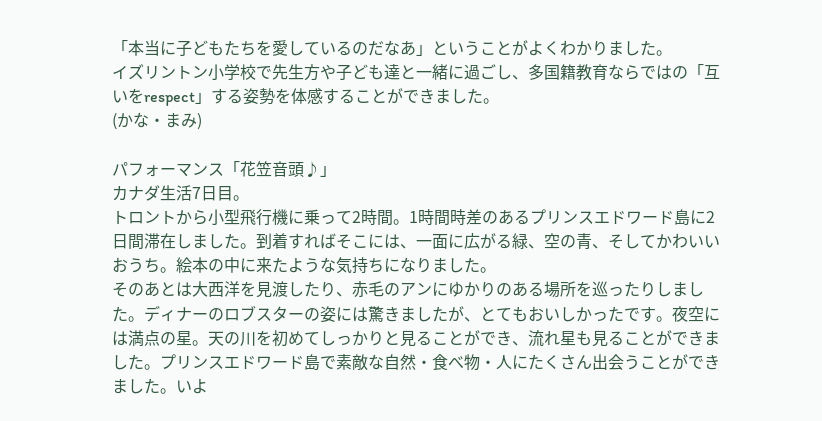「本当に子どもたちを愛しているのだなあ」ということがよくわかりました。
イズリントン小学校で先生方や子ども達と一緒に過ごし、多国籍教育ならではの「互いをrespect」する姿勢を体感することができました。
(かな・まみ)

パフォーマンス「花笠音頭♪」
カナダ生活7日目。
トロントから小型飛行機に乗って2時間。1時間時差のあるプリンスエドワード島に2日間滞在しました。到着すればそこには、一面に広がる緑、空の青、そしてかわいいおうち。絵本の中に来たような気持ちになりました。
そのあとは大西洋を見渡したり、赤毛のアンにゆかりのある場所を巡ったりしました。ディナーのロブスターの姿には驚きましたが、とてもおいしかったです。夜空には満点の星。天の川を初めてしっかりと見ることができ、流れ星も見ることができました。プリンスエドワード島で素敵な自然・食べ物・人にたくさん出会うことができました。いよ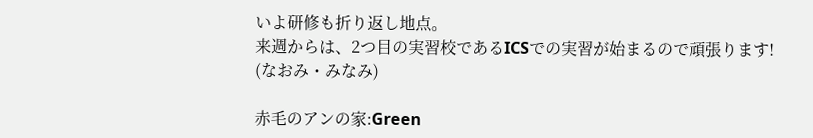いよ研修も折り返し地点。
来週からは、2つ目の実習校であるICSでの実習が始まるので頑張ります!
(なおみ・みなみ)

赤毛のアンの家:Green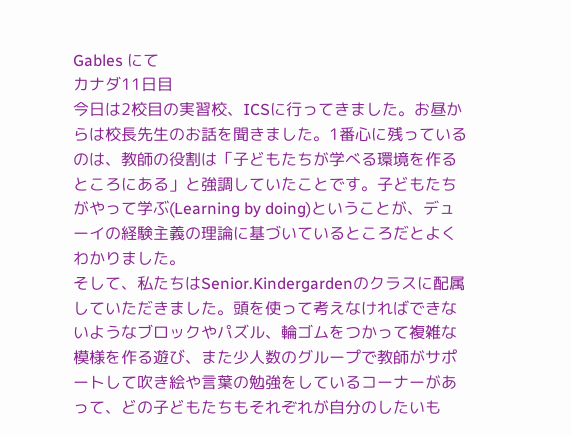Gables にて
カナダ11日目
今日は2校目の実習校、ICSに行ってきました。お昼からは校長先生のお話を聞きました。1番心に残っているのは、教師の役割は「子どもたちが学べる環境を作るところにある」と強調していたことです。子どもたちがやって学ぶ(Learning by doing)ということが、デューイの経験主義の理論に基づいているところだとよくわかりました。
そして、私たちはSenior.Kindergardenのクラスに配属していただきました。頭を使って考えなければできないようなブロックやパズル、輪ゴムをつかって複雑な模様を作る遊び、また少人数のグループで教師がサポートして吹き絵や言葉の勉強をしているコーナーがあって、どの子どもたちもそれぞれが自分のしたいも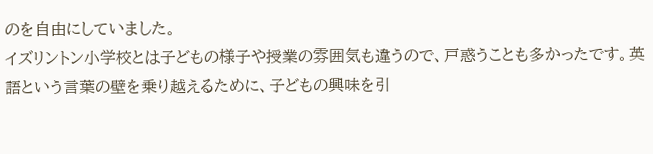のを自由にしていました。
イズリントン小学校とは子どもの様子や授業の雰囲気も違うので、戸惑うことも多かったです。英語という言葉の壁を乗り越えるために、子どもの興味を引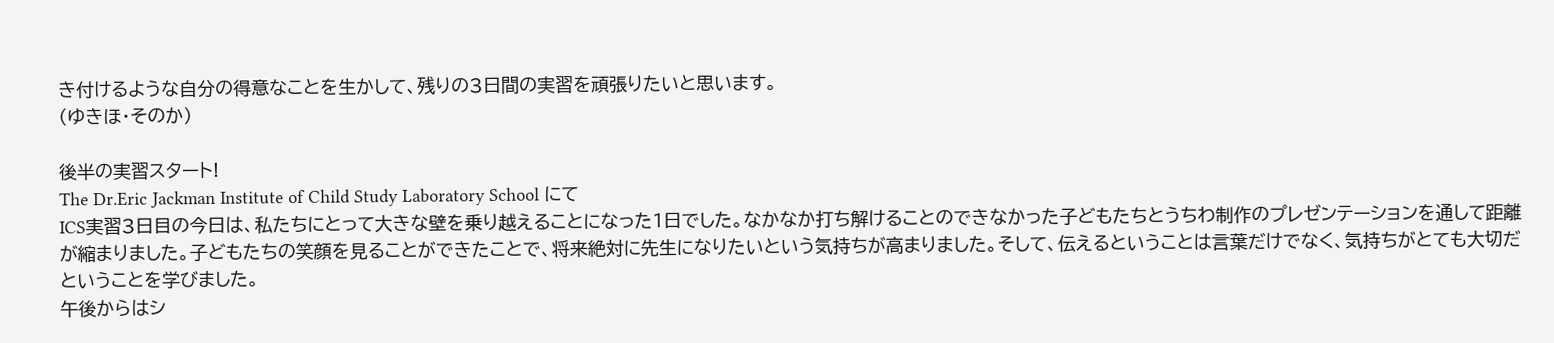き付けるような自分の得意なことを生かして、残りの3日間の実習を頑張りたいと思います。
(ゆきほ・そのか)

後半の実習スタート!
The Dr.Eric Jackman Institute of Child Study Laboratory School にて
ICS実習3日目の今日は、私たちにとって大きな壁を乗り越えることになった1日でした。なかなか打ち解けることのできなかった子どもたちとうちわ制作のプレゼンテーションを通して距離が縮まりました。子どもたちの笑顔を見ることができたことで、将来絶対に先生になりたいという気持ちが高まりました。そして、伝えるということは言葉だけでなく、気持ちがとても大切だということを学びました。
午後からはシ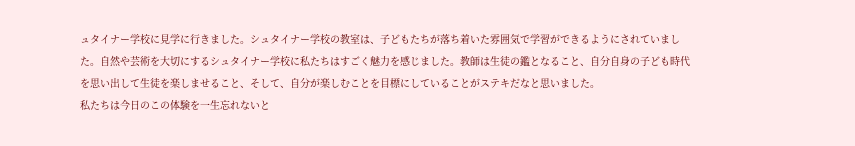ュタイナー学校に見学に行きました。シュタイナー学校の教室は、子どもたちが落ち着いた雰囲気で学習ができるようにされていました。自然や芸術を大切にするシュタイナー学校に私たちはすごく魅力を感じました。教師は生徒の鑑となること、自分自身の子ども時代を思い出して生徒を楽しませること、そして、自分が楽しむことを目標にしていることがステキだなと思いました。
私たちは今日のこの体験を一生忘れないと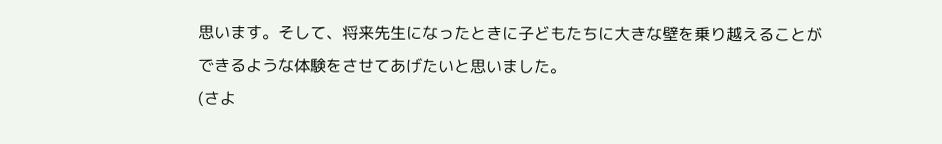思います。そして、将来先生になったときに子どもたちに大きな壁を乗り越えることができるような体験をさせてあげたいと思いました。
(さよ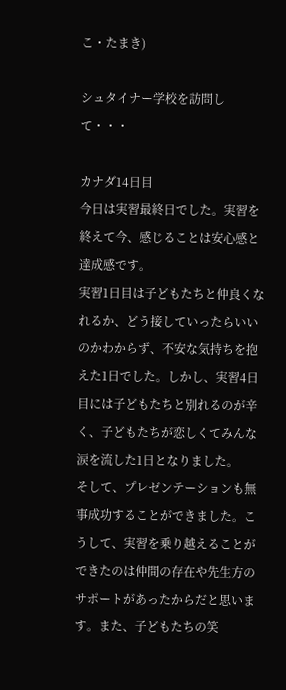こ・たまき)

シュタイナー学校を訪問して・・・

カナダ14日目
今日は実習最終日でした。実習を終えて今、感じることは安心感と達成感です。
実習1日目は子どもたちと仲良くなれるか、どう接していったらいいのかわからず、不安な気持ちを抱えた1日でした。しかし、実習4日目には子どもたちと別れるのが辛く、子どもたちが恋しくてみんな涙を流した1日となりました。
そして、プレゼンテーションも無事成功することができました。こうして、実習を乗り越えることができたのは仲間の存在や先生方のサポートがあったからだと思います。また、子どもたちの笑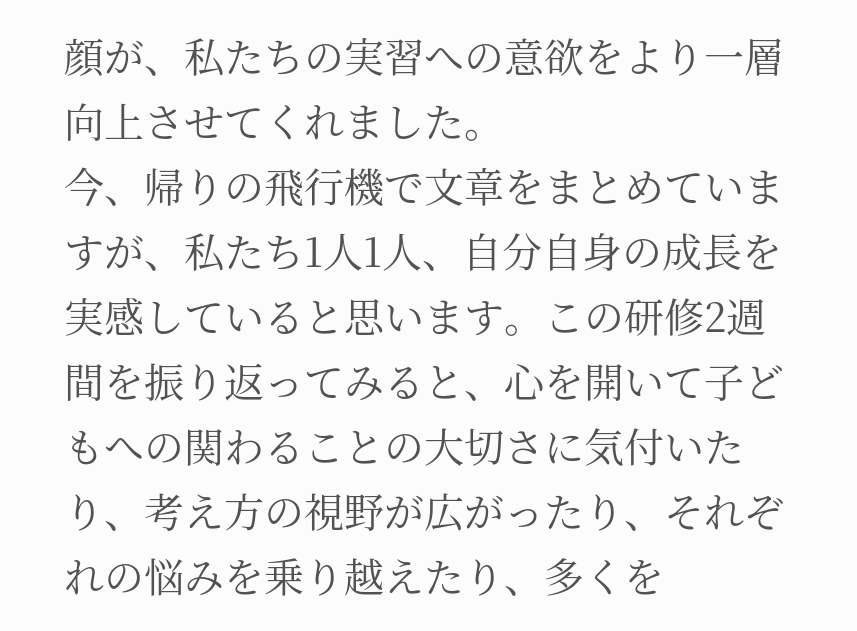顔が、私たちの実習への意欲をより一層向上させてくれました。
今、帰りの飛行機で文章をまとめていますが、私たち1人1人、自分自身の成長を実感していると思います。この研修2週間を振り返ってみると、心を開いて子どもへの関わることの大切さに気付いたり、考え方の視野が広がったり、それぞれの悩みを乗り越えたり、多くを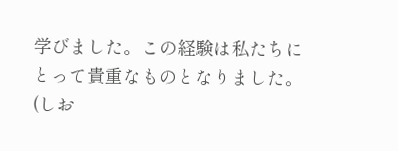学びました。この経験は私たちにとって貴重なものとなりました。
(しお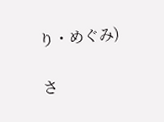り・めぐみ)

さ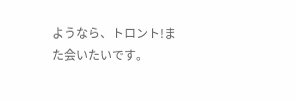ようなら、トロント!また会いたいです。